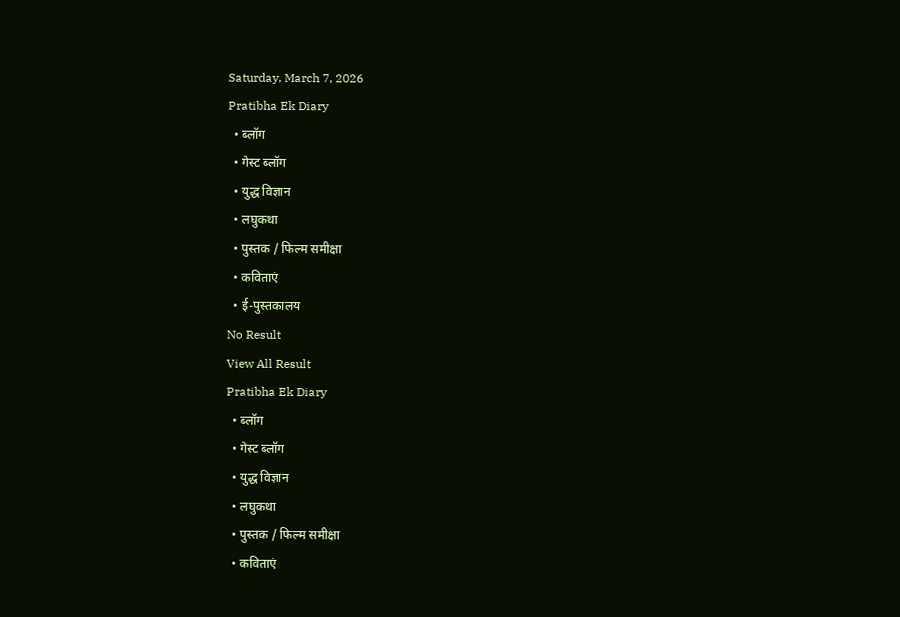Saturday, March 7, 2026
Pratibha Ek Diary
  • ब्लॉग
  • गेस्ट ब्लॉग
  • युद्ध विज्ञान
  • लघुकथा
  • पुस्तक / फिल्म समीक्षा
  • कविताएं
  • ई-पुस्तकालय
No Result
View All Result
Pratibha Ek Diary
  • ब्लॉग
  • गेस्ट ब्लॉग
  • युद्ध विज्ञान
  • लघुकथा
  • पुस्तक / फिल्म समीक्षा
  • कविताएं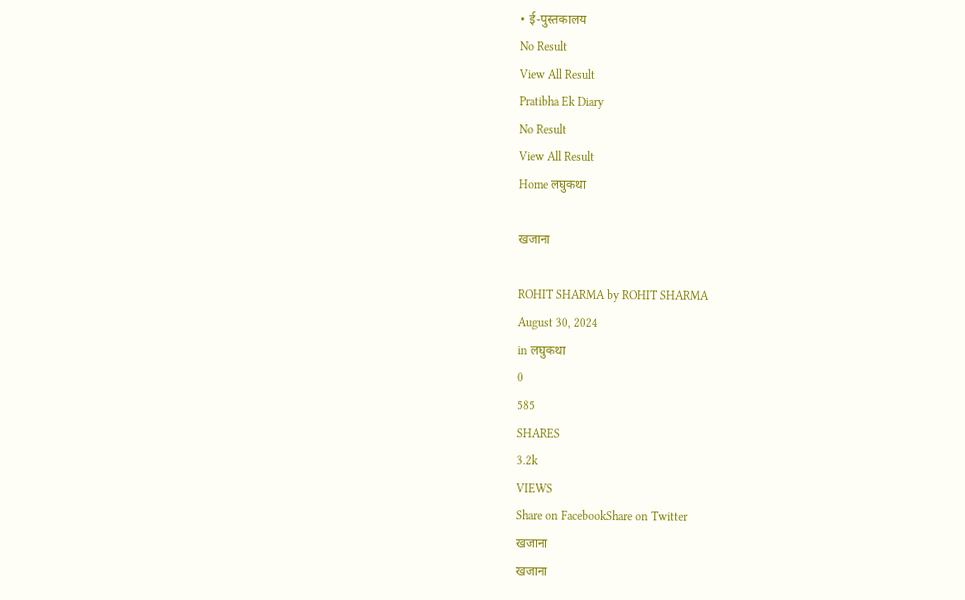• ई-पुस्तकालय
No Result
View All Result
Pratibha Ek Diary
No Result
View All Result
Home लघुकथा

खजाना

ROHIT SHARMA by ROHIT SHARMA
August 30, 2024
in लघुकथा
0
585
SHARES
3.2k
VIEWS
Share on FacebookShare on Twitter
खजाना
खजाना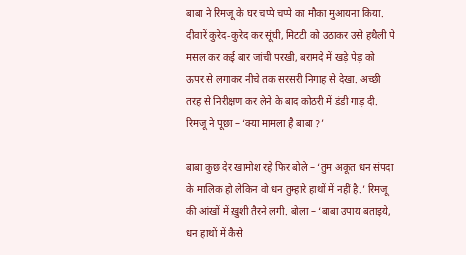बाबा ने रिमजू के घर चप्पे चप्पे का मौका मुआयना किया. दीवारें कुरेद-कुरेद कर सूंघी, मिटटी को उठाकर उसे हथैली पे मसल कर कई बार जांची परखी, बरामदे में खड़े पेड़ को ऊपर से लगाकर नीचे तक सरसरी निगाह से देखा. अच्छी तरह से निरीक्षण कर लेने के बाद कोठरी में डंडी गाड़ दी. रिमजू ने पूछा – ‘क्या मामला है बाबा ?’

बाबा कुछ देर खामोश रहे फिर बोले – ‘तुम अकूत धन संपदा के मालिक हो लेकिन वो धन तुम्हारे हाथों में नहीं है.’ रिमजू की आंखों में ख़ुशी तैरने लगी. बोला – ‘बाबा उपाय बताइये, धन हाथों में कैसे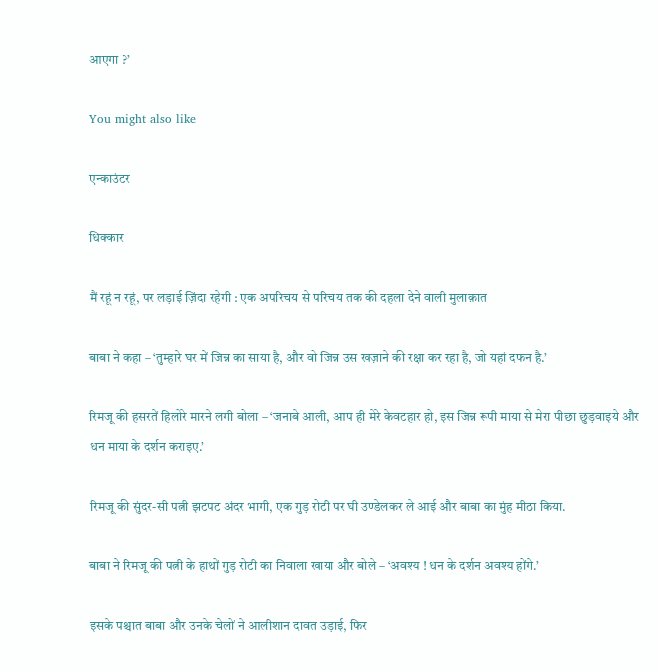आएगा ?’

You might also like

एन्काउंटर

धिक्कार

मैं रहूं न रहूं, पर लड़ाई ज़िंदा रहेगी : एक अपरिचय से परिचय तक की दहला देने वाली मुलाक़ात

बाबा ने कहा – ‘तुम्हारे घर में जिन्न का साया है, और वो जिन्न उस खज़ाने की रक्षा कर रहा है, जो यहां दफन है.’

रिमजू की हसरतें हिलोरे मारने लगी बोला – ‘जनाबे आली, आप ही मेरे केवटहार हो, इस जिन्न रूपी माया से मेरा पीछा छुड़वाइये और धन माया के दर्शन कराइए.’

रिमजू की सुंदर-सी पत्नी झटपट अंदर भागी, एक गुड़ रोटी पर घी उण्डेलकर ले आई और बाबा का मुंह मीठा किया.

बाबा ने रिमजू की पत्नी के हाथों गुड़ रोटी का निवाला खाया और बोले – ‘अवश्य ! धन के दर्शन अवश्य होंगे.’

इसके पश्चात बाबा और उनके चेलों ने आलीशान दावत उड़ाई, फिर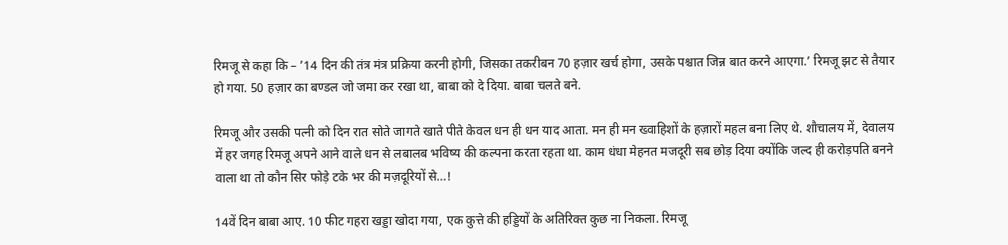रिमजू से कहा कि – ’14 दिन की तंत्र मंत्र प्रक्रिया करनी होगी, जिसका तकरीबन 70 हज़ार खर्च होगा, उसके पश्चात जिन्न बात करने आएगा.’ रिमजू झट से तैयार हो गया. 50 हज़ार का बण्डल जो जमा कर रखा था, बाबा को दे दिया. बाबा चलते बने.

रिमजू और उसकी पत्नी को दिन रात सोते जागते खाते पीते केवल धन ही धन याद आता. मन ही मन ख्वाहिशों के हज़ारों महल बना लिए थे. शौचालय में, देवालय में हर जगह रिमजू अपने आने वाले धन से लबालब भविष्य की कल्पना करता रहता था. काम धंधा मेहनत मजदूरी सब छोड़ दिया क्योंकि जल्द ही करोड़पति बनने वाला था तो कौन सिर फोड़े टके भर की मज़दूरियों से…!

14वें दिन बाबा आए. 10 फीट गहरा खड्डा खोदा गया, एक कुत्ते की हड्डियों के अतिरिक्त कुछ ना निकला. रिमजू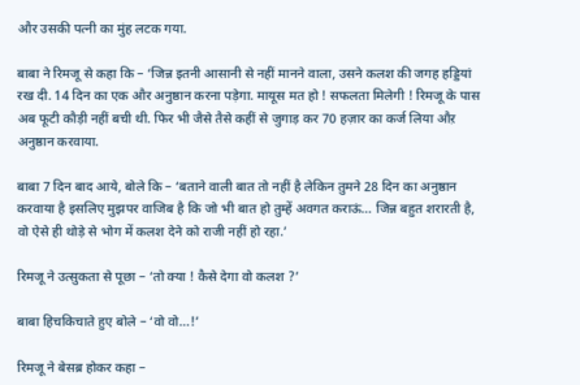और उसकी पत्नी का मुंह लटक गया.

बाबा ने रिमजू से कहा कि – ‘जिन्न इतनी आसानी से नहीं मानने वाला, उसने कलश की जगह हड्डियां रख दी. 14 दिन का एक और अनुष्ठान करना पड़ेगा. मायूस मत हो ! सफलता मिलेगी ! रिमजू के पास अब फूटी कौड़ी नहीं बची थी. फिर भी जैसे तैसे कहीं से जुगाड़ कर 70 हज़ार का कर्ज लिया औऱ अनुष्ठान करवाया.

बाबा 7 दिन बाद आये, बोले कि – ‘बताने वाली बात तो नहीं है लेकिन तुमने 28 दिन का अनुष्ठान करवाया है इसलिए मुझपर वाजिब है कि जो भी बात हो तुम्हें अवगत कराऊं… जिन्न बहुत शरारती है, वो ऐसे ही थोड़े से भोग में कलश देने को राजी नहीं हो रहा.’

रिमजू ने उत्सुकता से पूछा – ‘तो क्या ! कैसे देगा वो कलश ?’

बाबा हिचकिचाते हुए बोले – ‘वो वो…!’

रिमजू ने बेसब्र होकर कहा –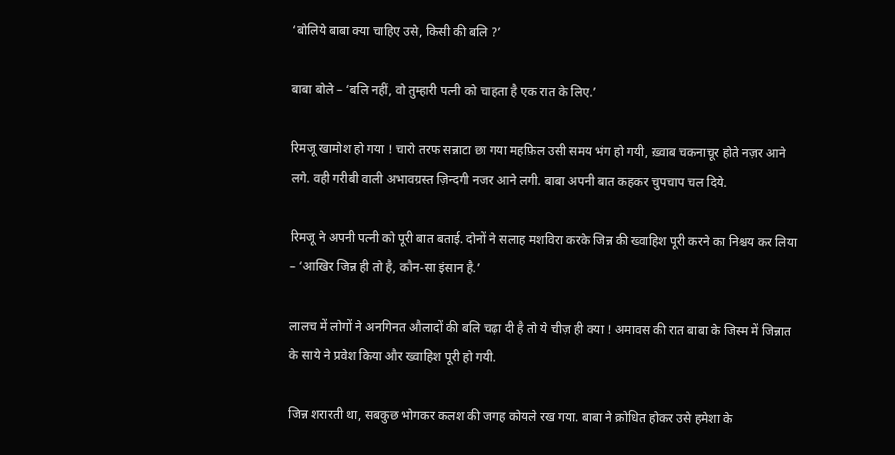‘बोलिये बाबा क्या चाहिए उसे, किसी की बलि ?’

बाबा बोले – ‘बलि नहीं, वो तुम्हारी पत्नी को चाहता है एक रात के लिए.’

रिमजू खामोश हो गया ! चारो तरफ सन्नाटा छा गया महफ़िल उसी समय भंग हो गयी, ख़्वाब चकनाचूर होते नज़र आने लगे. वही गरीबी वाली अभावग्रस्त ज़िन्दगी नजर आने लगी. बाबा अपनी बात कहकर चुपचाप चल दिये.

रिमजू ने अपनी पत्नी को पूरी बात बताई. दोनों ने सलाह मशविरा करके जिन्न की ख्वाहिश पूरी करने का निश्चय कर लिया – ‘आखिर जिन्न ही तो है, कौन-सा इंसान है.’

लालच में लोगों ने अनगिनत औलादों की बलि चढ़ा दी है तो ये चीज़ ही क्या ! अमावस की रात बाबा के जिस्म में जिन्नात के साये ने प्रवेश किया और ख्वाहिश पूरी हो गयी.

जिन्न शरारती था, सबकुछ भोगकर कलश की जगह कोयले रख गया. बाबा ने क्रोधित होकर उसे हमेशा के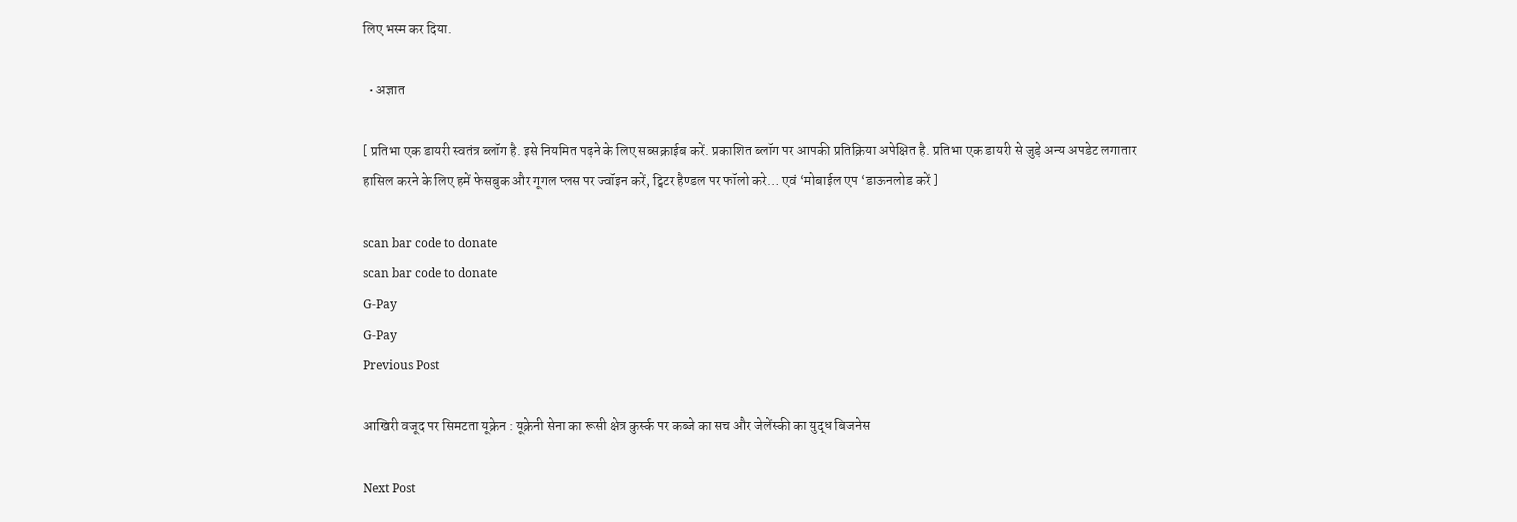लिए भस्म कर दिया.

  • अज्ञात

[ प्रतिभा एक डायरी स्वतंत्र ब्लॉग है. इसे नियमित पढ़ने के लिए सब्सक्राईब करें. प्रकाशित ब्लॉग पर आपकी प्रतिक्रिया अपेक्षित है. प्रतिभा एक डायरी से जुड़े अन्य अपडेट लगातार हासिल करने के लिए हमें फेसबुक और गूगल प्लस पर ज्वॉइन करें, ट्विटर हैण्डल पर फॉलो करे… एवं ‘मोबाईल एप ‘डाऊनलोड करें ]

scan bar code to donate
scan bar code to donate
G-Pay
G-Pay
Previous Post

आखिरी वजूद पर सिमटता यूक्रेन : यूक्रेनी सेना का रूसी क्षेत्र कुर्स्क पर कब्जे का सच और जेलेंस्की का युद्ध बिजनेस

Next Post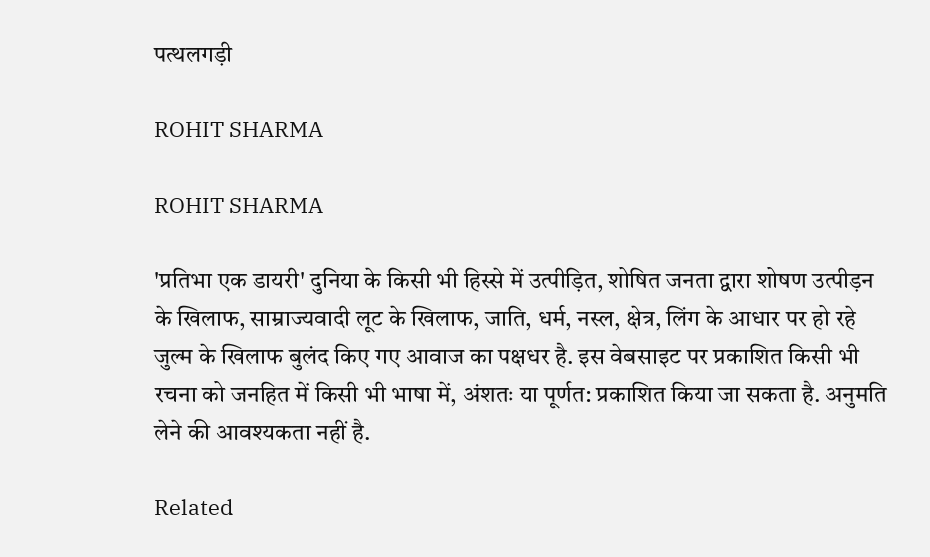पत्थलगड़ी

ROHIT SHARMA

ROHIT SHARMA

'प्रतिभा एक डायरी' दुनिया के किसी भी हिस्से में उत्पीड़ित, शोषित जनता द्वारा शोषण उत्पीड़न के खिलाफ, साम्राज्यवादी लूट के खिलाफ, जाति, धर्म, नस्ल, क्षेत्र, लिंग के आधार पर हो रहे जुल्म के खिलाफ बुलंद किए गए आवाज का पक्षधर है. इस वेबसाइट पर प्रकाशित किसी भी रचना को जनहित में किसी भी भाषा में, अंशतः या पूर्णत: प्रकाशित किया जा सकता है. अनुमति लेने की आवश्यकता नहीं है.

Related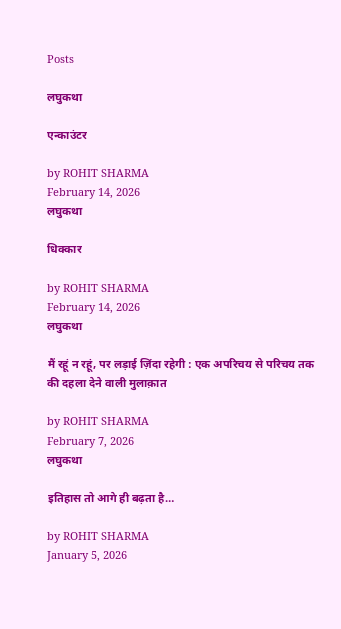Posts

लघुकथा

एन्काउंटर

by ROHIT SHARMA
February 14, 2026
लघुकथा

धिक्कार

by ROHIT SHARMA
February 14, 2026
लघुकथा

मैं रहूं न रहूं, पर लड़ाई ज़िंदा रहेगी : एक अपरिचय से परिचय तक की दहला देने वाली मुलाक़ात

by ROHIT SHARMA
February 7, 2026
लघुकथा

इतिहास तो आगे ही बढ़ता है…

by ROHIT SHARMA
January 5, 2026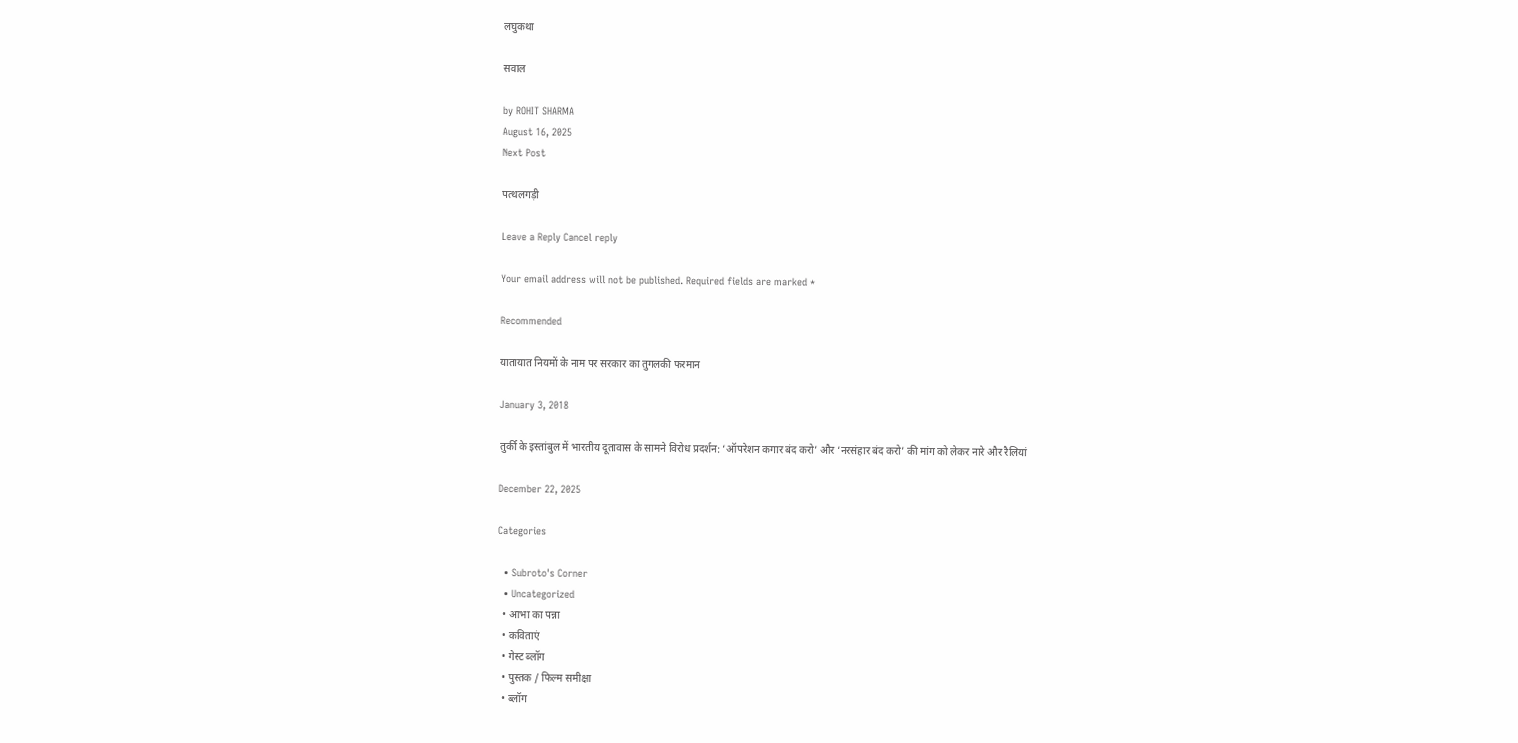लघुकथा

सवाल

by ROHIT SHARMA
August 16, 2025
Next Post

पत्थलगड़ी

Leave a Reply Cancel reply

Your email address will not be published. Required fields are marked *

Recommended

यातायात नियमों के नाम पर सरकार का तुगलकी फरमान

January 3, 2018

तुर्की के इस्तांबुल में भारतीय दूतावास के सामने विरोध प्रदर्शन: ‘ऑपरेशन कगार बंद करो’ और ‘नरसंहार बंद करो’ की मांग को लेकर नारे और रैलियां

December 22, 2025

Categories

  • Subroto's Corner
  • Uncategorized
  • आभा का पन्ना
  • कविताएं
  • गेस्ट ब्लॉग
  • पुस्तक / फिल्म समीक्षा
  • ब्लॉग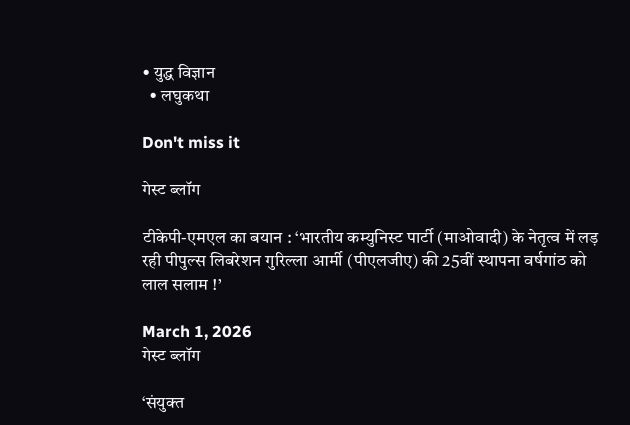• युद्ध विज्ञान
  • लघुकथा

Don't miss it

गेस्ट ब्लॉग

टीकेपी-एमएल का बयान : ‘भारतीय कम्युनिस्ट पार्टी (माओवादी) के नेतृत्व में लड़ रही पीपुल्स लिबरेशन गुरिल्ला आर्मी (पीएलजीए) की 25वीं स्थापना वर्षगांठ को लाल सलाम !’

March 1, 2026
गेस्ट ब्लॉग

‘संयुक्त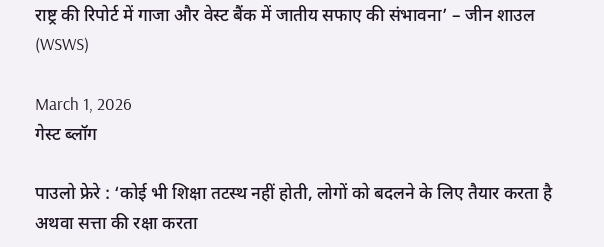राष्ट्र की रिपोर्ट में गाजा और वेस्ट बैंक में जातीय सफाए की संभावना’ – जीन शाउल (WSWS)

March 1, 2026
गेस्ट ब्लॉग

पाउलो फ्रेरे : ‘कोई भी शिक्षा तटस्थ नहीं होती, लोगों को बदलने के लिए तैयार करता है अथवा सत्ता की रक्षा करता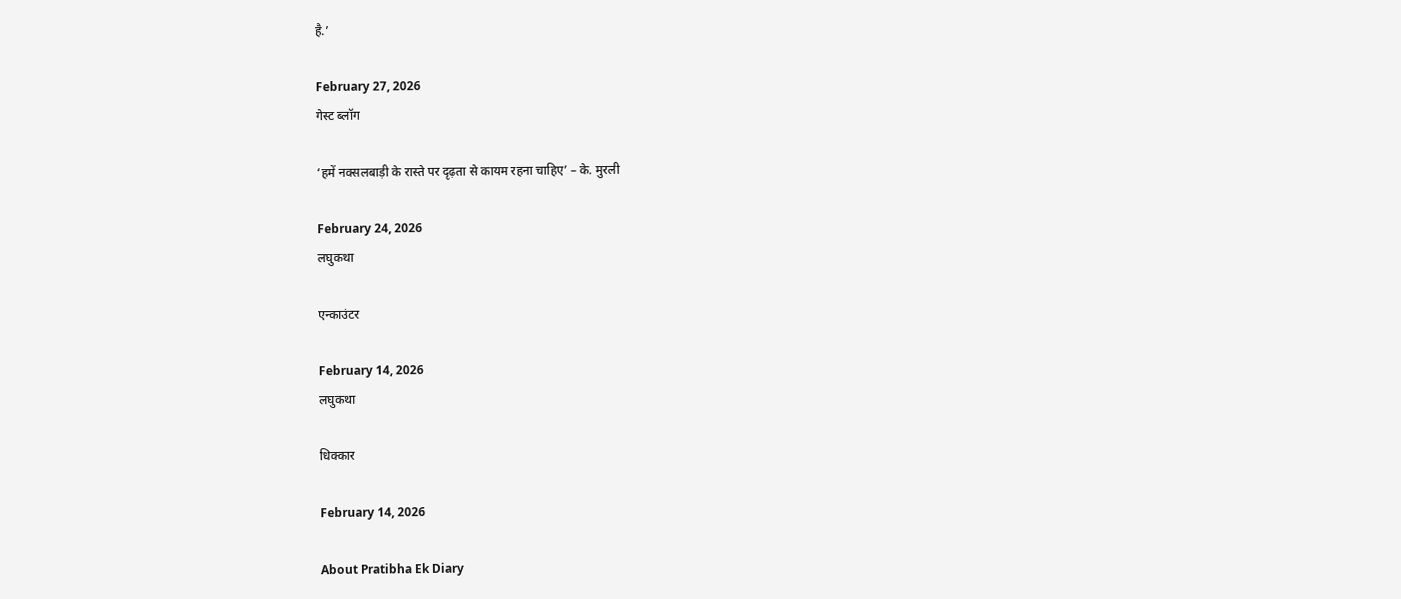है.’

February 27, 2026
गेस्ट ब्लॉग

‘हमें नक्सलबाड़ी के रास्ते पर दृढ़ता से कायम रहना चाहिए’ – के. मुरली

February 24, 2026
लघुकथा

एन्काउंटर

February 14, 2026
लघुकथा

धिक्कार

February 14, 2026

About Pratibha Ek Diary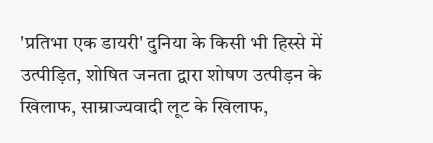'प्रतिभा एक डायरी' दुनिया के किसी भी हिस्से में उत्पीड़ित, शोषित जनता द्वारा शोषण उत्पीड़न के खिलाफ, साम्राज्यवादी लूट के खिलाफ,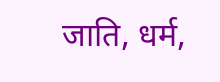जाति, धर्म,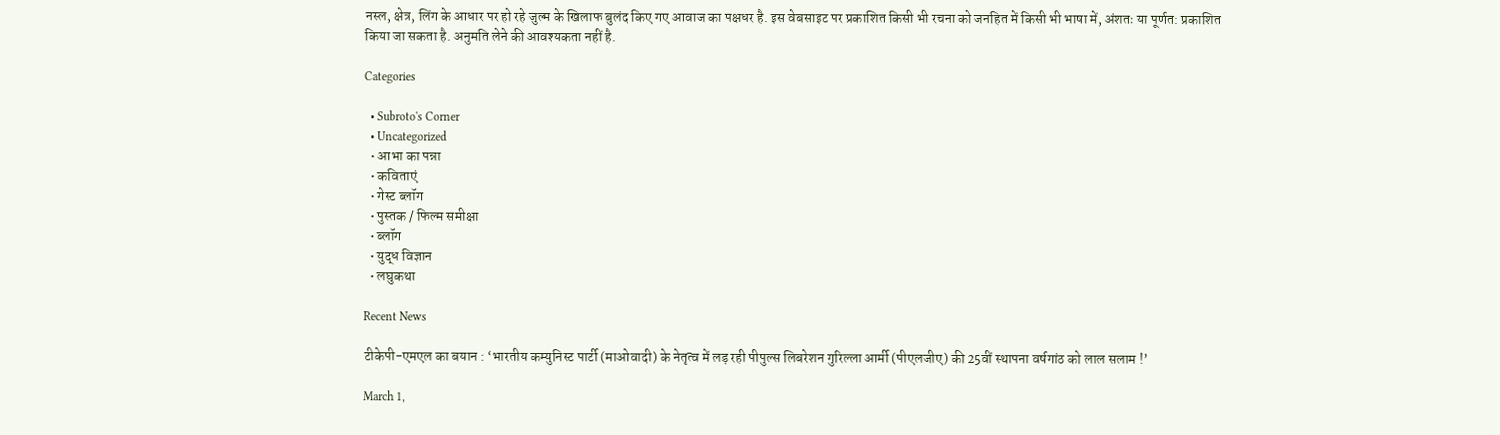नस्ल, क्षेत्र, लिंग के आधार पर हो रहे जुल्म के खिलाफ बुलंद किए गए आवाज का पक्षधर है. इस वेबसाइट पर प्रकाशित किसी भी रचना को जनहित में किसी भी भाषा में, अंशतः या पूर्णत: प्रकाशित किया जा सकता है. अनुमति लेने की आवश्यकता नहीं है.

Categories

  • Subroto's Corner
  • Uncategorized
  • आभा का पन्ना
  • कविताएं
  • गेस्ट ब्लॉग
  • पुस्तक / फिल्म समीक्षा
  • ब्लॉग
  • युद्ध विज्ञान
  • लघुकथा

Recent News

टीकेपी-एमएल का बयान : ‘भारतीय कम्युनिस्ट पार्टी (माओवादी) के नेतृत्व में लड़ रही पीपुल्स लिबरेशन गुरिल्ला आर्मी (पीएलजीए) की 25वीं स्थापना वर्षगांठ को लाल सलाम !’

March 1,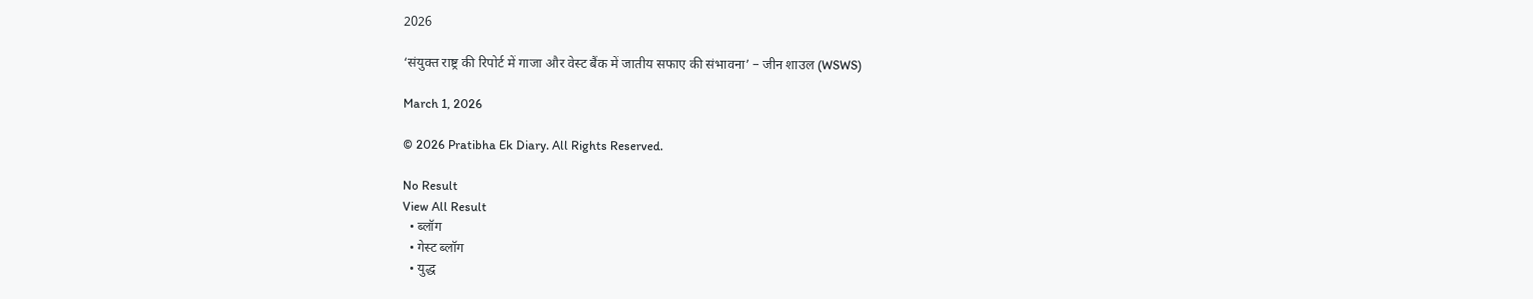2026

‘संयुक्त राष्ट्र की रिपोर्ट में गाजा और वेस्ट बैंक में जातीय सफाए की संभावना’ – जीन शाउल (WSWS)

March 1, 2026

© 2026 Pratibha Ek Diary. All Rights Reserved.

No Result
View All Result
  • ब्लॉग
  • गेस्ट ब्लॉग
  • युद्ध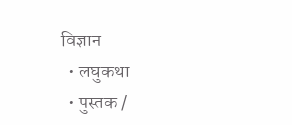विज्ञान
  • लघुकथा
  • पुस्तक /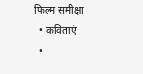फिल्म समीक्षा
  • कविताएं
  •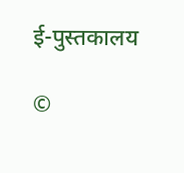ई-पुस्तकालय

©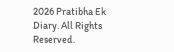2026 Pratibha Ek Diary. All Rights Reserved.